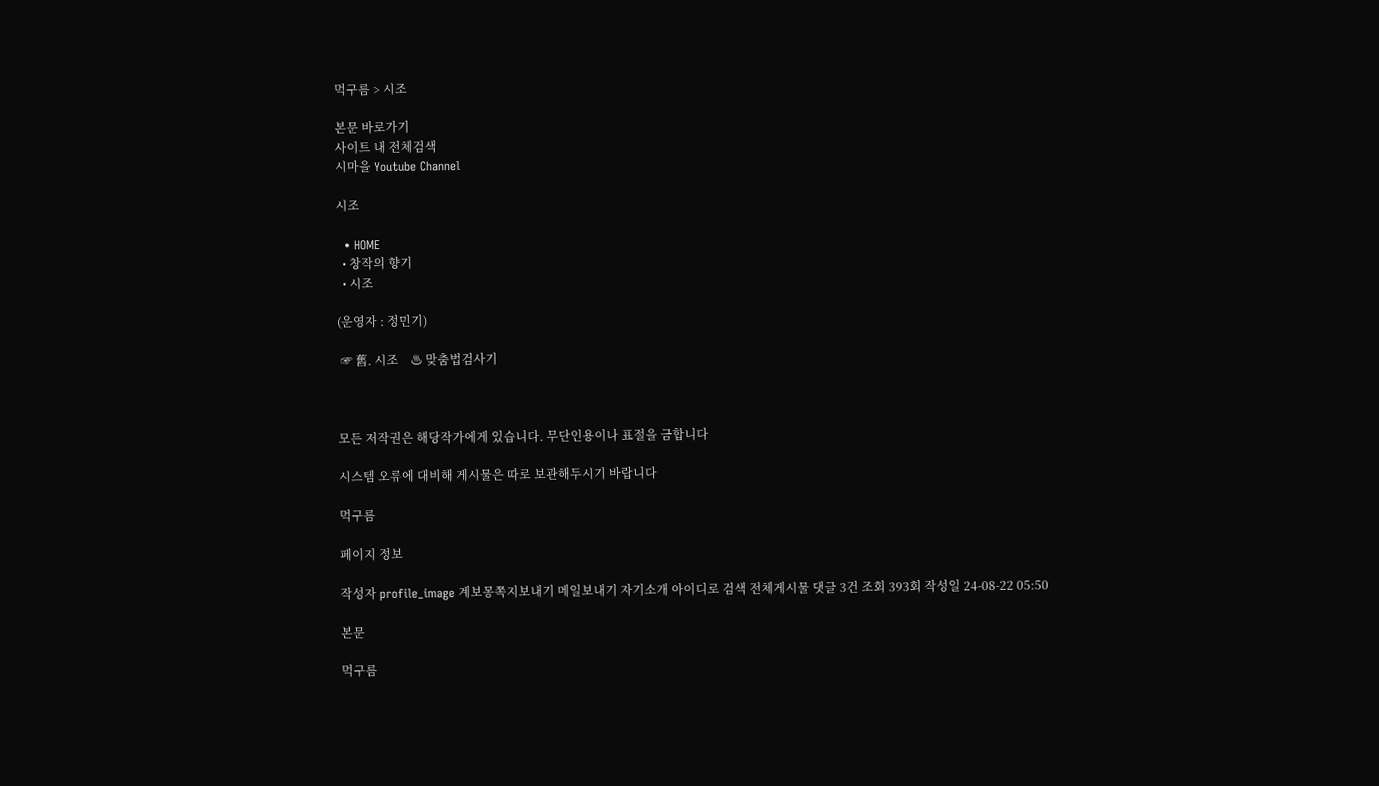먹구름 > 시조

본문 바로가기
사이트 내 전체검색
시마을 Youtube Channel

시조

  • HOME
  • 창작의 향기
  • 시조

(운영자 : 정민기)

 ☞ 舊. 시조    ♨ 맞춤법검사기



모든 저작권은 해당작가에게 있습니다. 무단인용이나 표절을 금합니다

시스템 오류에 대비해 게시물은 따로 보관해두시기 바랍니다

먹구름

페이지 정보

작성자 profile_image 계보몽쪽지보내기 메일보내기 자기소개 아이디로 검색 전체게시물 댓글 3건 조회 393회 작성일 24-08-22 05:50

본문

먹구름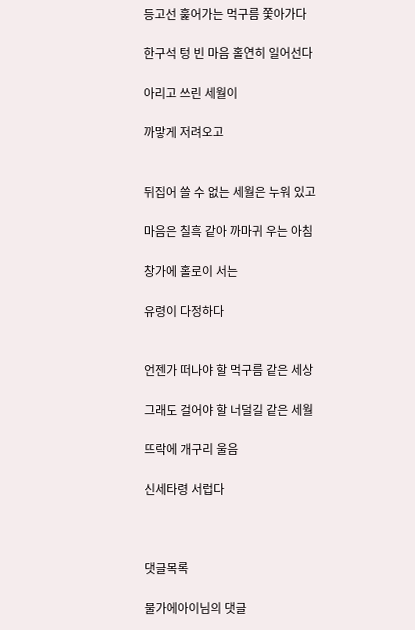등고선 훑어가는 먹구름 쫓아가다

한구석 텅 빈 마음 홀연히 일어선다

아리고 쓰린 세월이

까맣게 저려오고


뒤집어 쓸 수 없는 세월은 누워 있고

마음은 칠흑 같아 까마귀 우는 아침

창가에 홀로이 서는

유령이 다정하다


언젠가 떠나야 할 먹구름 같은 세상

그래도 걸어야 할 너덜길 같은 세월

뜨락에 개구리 울음

신세타령 서럽다



댓글목록

물가에아이님의 댓글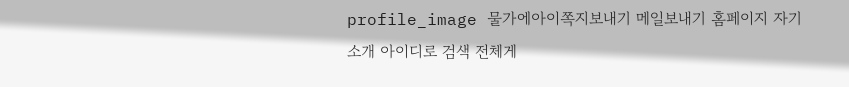profile_image 물가에아이쪽지보내기 메일보내기 홈페이지 자기소개 아이디로 검색 전체게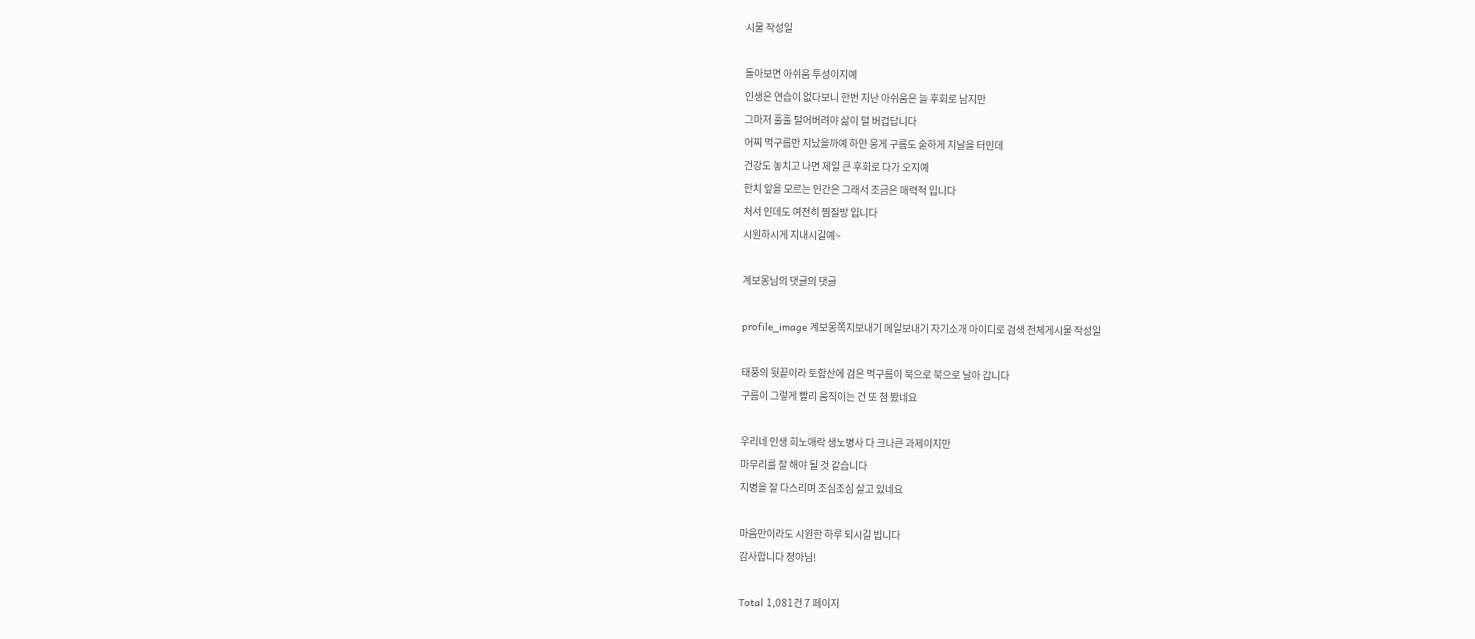시물 작성일

돌아보면 아쉬움 투성이지예
인생은 연습이 없다보니 한번 지난 아쉬움은 늘 후회로 남지만
그마저 훌훌 털어버려야 삶이 덜 버겁답니다
어찌 먹구름만 지났을까예 하얀 뭉게 구름도 숱하게 지날을 터인데
건강도 놓치고 나면 제일 큰 후회로 다가 오지예
한치 앞을 모르는 인간은 그래서 조금은 매력적 입니다
처서 인데도 여전히 찜질방 입니다
시원하시게 지내시길예~

계보몽님의 댓글의 댓글

profile_image 계보몽쪽지보내기 메일보내기 자기소개 아이디로 검색 전체게시물 작성일

태풍의 뒷끝이라 토함산에 검은 먹구름이 북으로 북으로 날아 갑니다
구름이 그렇게 빨리 움직이는 건 또 첨 봤네요

우리네 인생 희노애락 생노병사 다 크나큰 과제이지만
마무리를 잘 해야 될 것 같습니다
지병을 잘 다스리며 조심조심 살고 있네요

마음만이라도 시원한 하루 되시길 빕니다
감사합니다 정아님!

Total 1,081건 7 페이지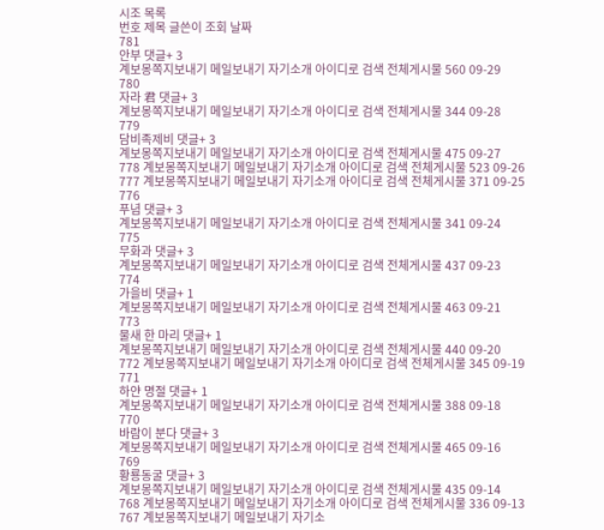시조 목록
번호 제목 글쓴이 조회 날짜
781
안부 댓글+ 3
계보몽쪽지보내기 메일보내기 자기소개 아이디로 검색 전체게시물 560 09-29
780
자라 君 댓글+ 3
계보몽쪽지보내기 메일보내기 자기소개 아이디로 검색 전체게시물 344 09-28
779
담비족제비 댓글+ 3
계보몽쪽지보내기 메일보내기 자기소개 아이디로 검색 전체게시물 475 09-27
778 계보몽쪽지보내기 메일보내기 자기소개 아이디로 검색 전체게시물 523 09-26
777 계보몽쪽지보내기 메일보내기 자기소개 아이디로 검색 전체게시물 371 09-25
776
푸념 댓글+ 3
계보몽쪽지보내기 메일보내기 자기소개 아이디로 검색 전체게시물 341 09-24
775
무화과 댓글+ 3
계보몽쪽지보내기 메일보내기 자기소개 아이디로 검색 전체게시물 437 09-23
774
가을비 댓글+ 1
계보몽쪽지보내기 메일보내기 자기소개 아이디로 검색 전체게시물 463 09-21
773
물새 한 마리 댓글+ 1
계보몽쪽지보내기 메일보내기 자기소개 아이디로 검색 전체게시물 440 09-20
772 계보몽쪽지보내기 메일보내기 자기소개 아이디로 검색 전체게시물 345 09-19
771
하얀 명절 댓글+ 1
계보몽쪽지보내기 메일보내기 자기소개 아이디로 검색 전체게시물 388 09-18
770
바람이 분다 댓글+ 3
계보몽쪽지보내기 메일보내기 자기소개 아이디로 검색 전체게시물 465 09-16
769
황룡동굴 댓글+ 3
계보몽쪽지보내기 메일보내기 자기소개 아이디로 검색 전체게시물 435 09-14
768 계보몽쪽지보내기 메일보내기 자기소개 아이디로 검색 전체게시물 336 09-13
767 계보몽쪽지보내기 메일보내기 자기소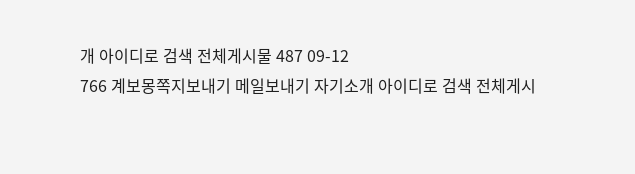개 아이디로 검색 전체게시물 487 09-12
766 계보몽쪽지보내기 메일보내기 자기소개 아이디로 검색 전체게시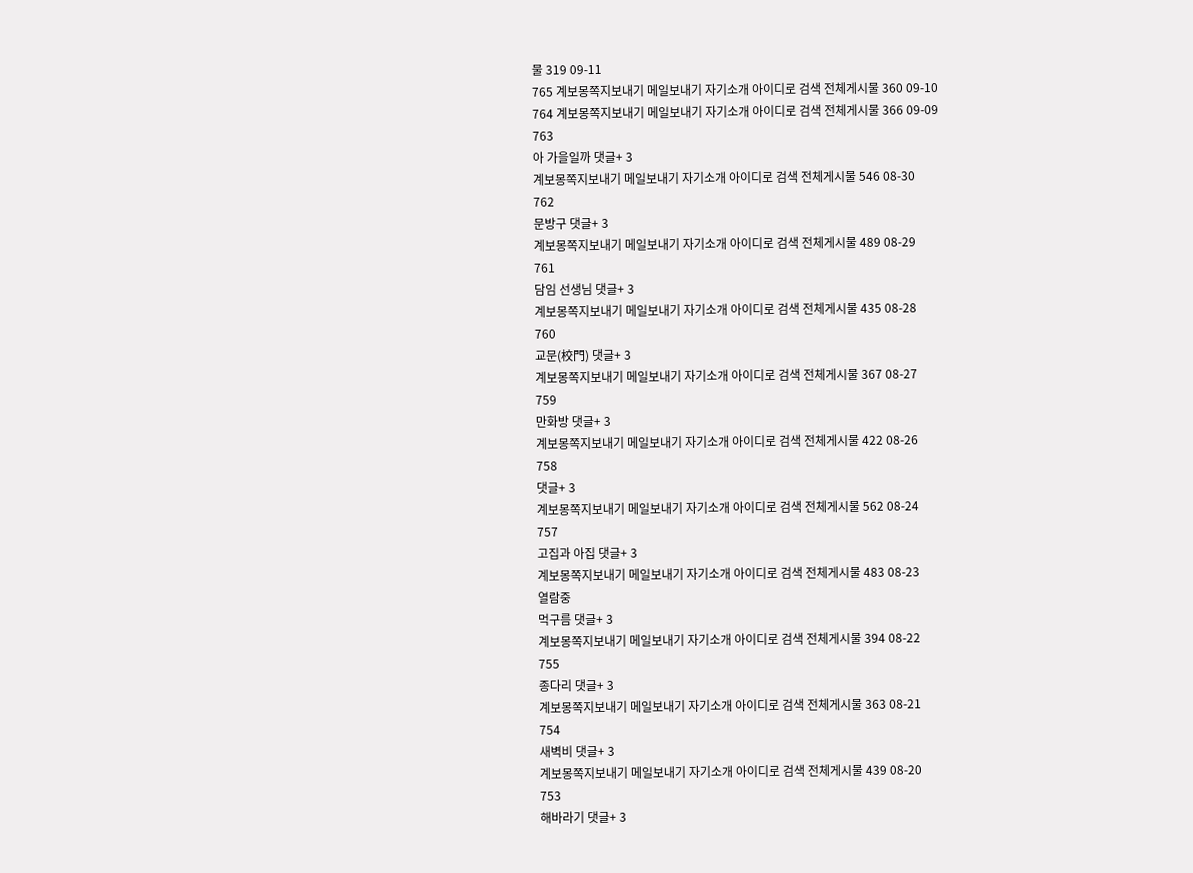물 319 09-11
765 계보몽쪽지보내기 메일보내기 자기소개 아이디로 검색 전체게시물 360 09-10
764 계보몽쪽지보내기 메일보내기 자기소개 아이디로 검색 전체게시물 366 09-09
763
아 가을일까 댓글+ 3
계보몽쪽지보내기 메일보내기 자기소개 아이디로 검색 전체게시물 546 08-30
762
문방구 댓글+ 3
계보몽쪽지보내기 메일보내기 자기소개 아이디로 검색 전체게시물 489 08-29
761
담임 선생님 댓글+ 3
계보몽쪽지보내기 메일보내기 자기소개 아이디로 검색 전체게시물 435 08-28
760
교문(校門) 댓글+ 3
계보몽쪽지보내기 메일보내기 자기소개 아이디로 검색 전체게시물 367 08-27
759
만화방 댓글+ 3
계보몽쪽지보내기 메일보내기 자기소개 아이디로 검색 전체게시물 422 08-26
758
댓글+ 3
계보몽쪽지보내기 메일보내기 자기소개 아이디로 검색 전체게시물 562 08-24
757
고집과 아집 댓글+ 3
계보몽쪽지보내기 메일보내기 자기소개 아이디로 검색 전체게시물 483 08-23
열람중
먹구름 댓글+ 3
계보몽쪽지보내기 메일보내기 자기소개 아이디로 검색 전체게시물 394 08-22
755
종다리 댓글+ 3
계보몽쪽지보내기 메일보내기 자기소개 아이디로 검색 전체게시물 363 08-21
754
새벽비 댓글+ 3
계보몽쪽지보내기 메일보내기 자기소개 아이디로 검색 전체게시물 439 08-20
753
해바라기 댓글+ 3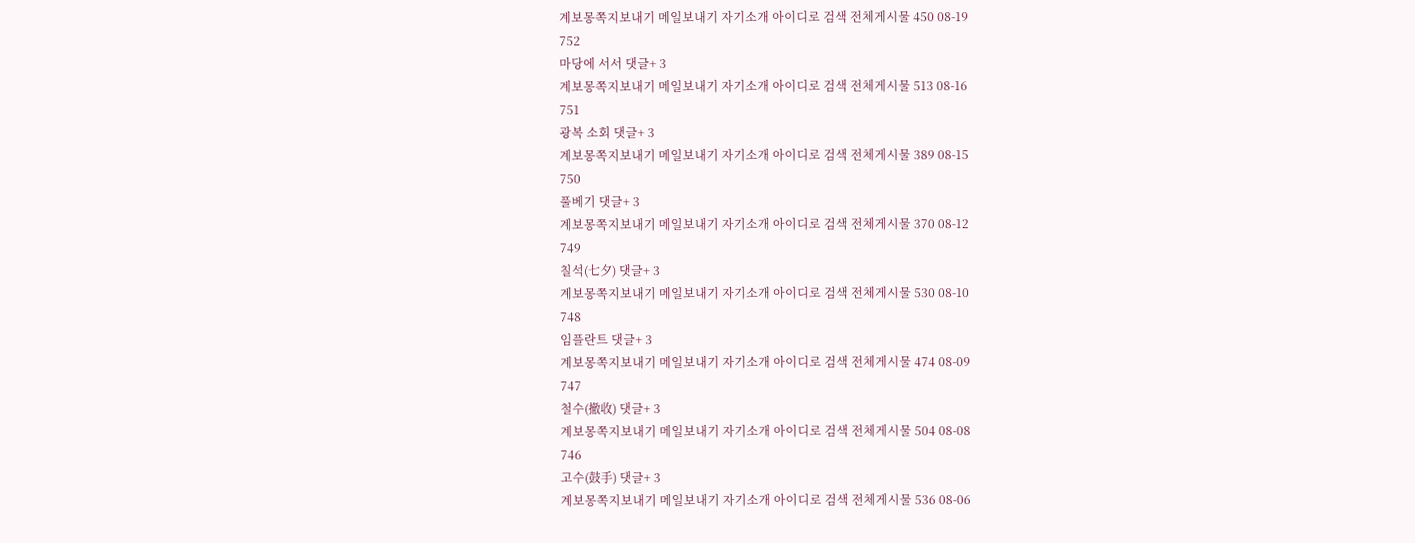계보몽쪽지보내기 메일보내기 자기소개 아이디로 검색 전체게시물 450 08-19
752
마당에 서서 댓글+ 3
계보몽쪽지보내기 메일보내기 자기소개 아이디로 검색 전체게시물 513 08-16
751
광복 소회 댓글+ 3
계보몽쪽지보내기 메일보내기 자기소개 아이디로 검색 전체게시물 389 08-15
750
풀베기 댓글+ 3
계보몽쪽지보내기 메일보내기 자기소개 아이디로 검색 전체게시물 370 08-12
749
칠석(七夕) 댓글+ 3
계보몽쪽지보내기 메일보내기 자기소개 아이디로 검색 전체게시물 530 08-10
748
임플란트 댓글+ 3
계보몽쪽지보내기 메일보내기 자기소개 아이디로 검색 전체게시물 474 08-09
747
철수(撤收) 댓글+ 3
계보몽쪽지보내기 메일보내기 자기소개 아이디로 검색 전체게시물 504 08-08
746
고수(鼓手) 댓글+ 3
계보몽쪽지보내기 메일보내기 자기소개 아이디로 검색 전체게시물 536 08-06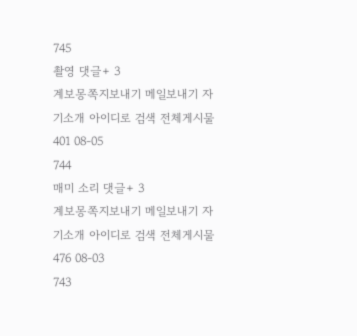745
촬영 댓글+ 3
계보몽쪽지보내기 메일보내기 자기소개 아이디로 검색 전체게시물 401 08-05
744
매미 소리 댓글+ 3
계보몽쪽지보내기 메일보내기 자기소개 아이디로 검색 전체게시물 476 08-03
743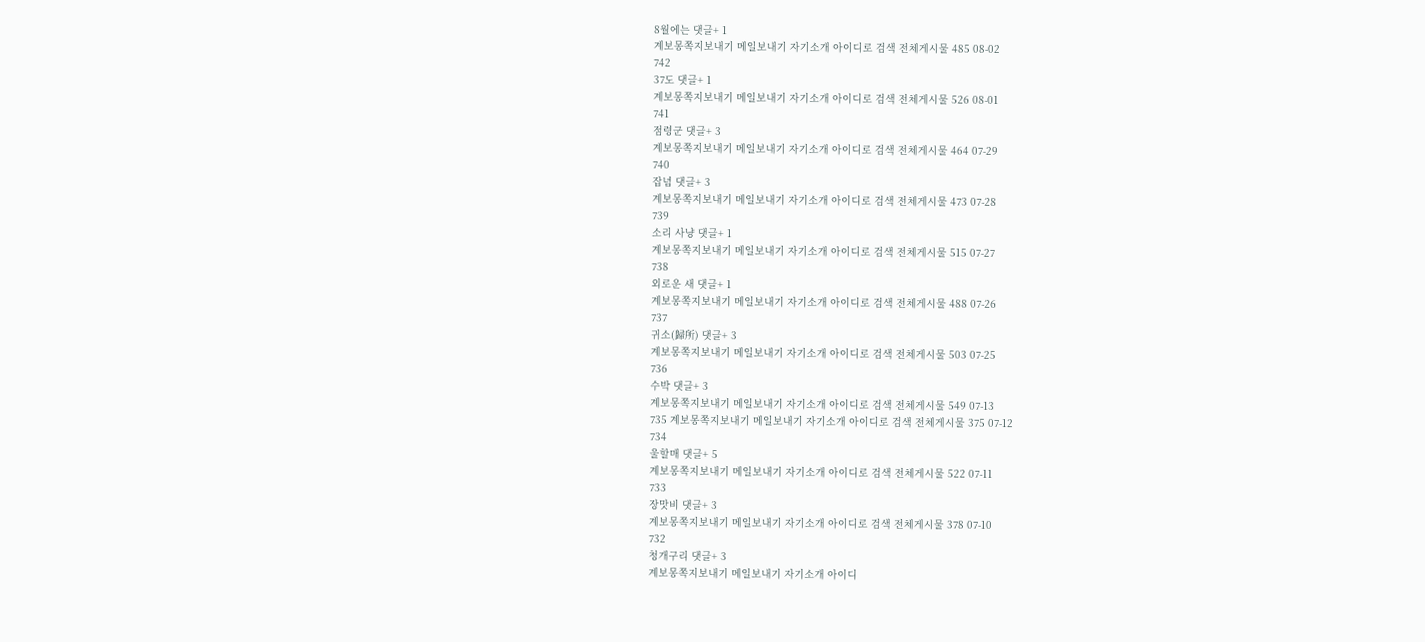8월에는 댓글+ 1
계보몽쪽지보내기 메일보내기 자기소개 아이디로 검색 전체게시물 485 08-02
742
37도 댓글+ 1
계보몽쪽지보내기 메일보내기 자기소개 아이디로 검색 전체게시물 526 08-01
741
점령군 댓글+ 3
계보몽쪽지보내기 메일보내기 자기소개 아이디로 검색 전체게시물 464 07-29
740
잡념 댓글+ 3
계보몽쪽지보내기 메일보내기 자기소개 아이디로 검색 전체게시물 473 07-28
739
소리 사냥 댓글+ 1
계보몽쪽지보내기 메일보내기 자기소개 아이디로 검색 전체게시물 515 07-27
738
외로운 새 댓글+ 1
계보몽쪽지보내기 메일보내기 자기소개 아이디로 검색 전체게시물 488 07-26
737
귀소(歸所) 댓글+ 3
계보몽쪽지보내기 메일보내기 자기소개 아이디로 검색 전체게시물 503 07-25
736
수박 댓글+ 3
계보몽쪽지보내기 메일보내기 자기소개 아이디로 검색 전체게시물 549 07-13
735 계보몽쪽지보내기 메일보내기 자기소개 아이디로 검색 전체게시물 375 07-12
734
울할매 댓글+ 5
계보몽쪽지보내기 메일보내기 자기소개 아이디로 검색 전체게시물 522 07-11
733
장맛비 댓글+ 3
계보몽쪽지보내기 메일보내기 자기소개 아이디로 검색 전체게시물 378 07-10
732
청개구리 댓글+ 3
계보몽쪽지보내기 메일보내기 자기소개 아이디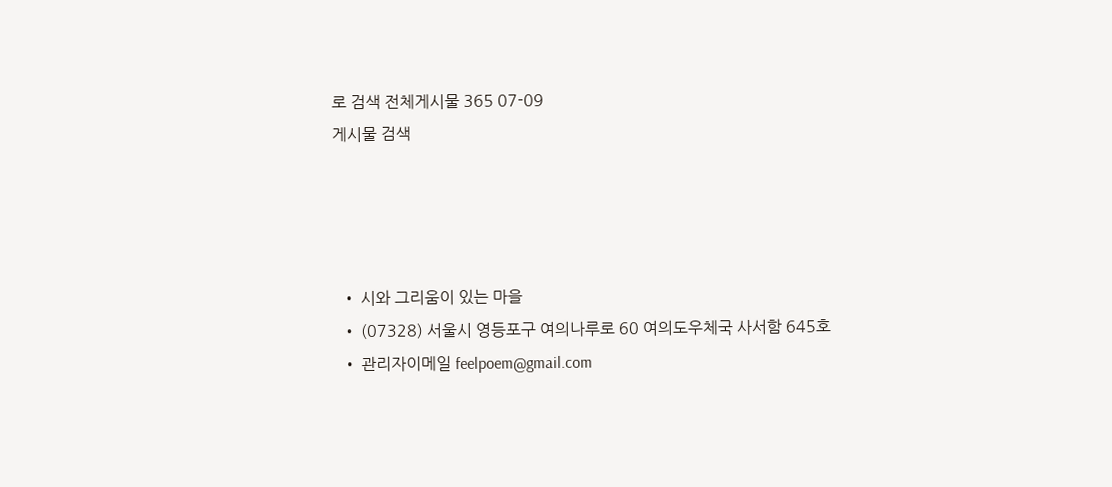로 검색 전체게시물 365 07-09
게시물 검색




  • 시와 그리움이 있는 마을
  • (07328) 서울시 영등포구 여의나루로 60 여의도우체국 사서함 645호
  • 관리자이메일 feelpoem@gmail.com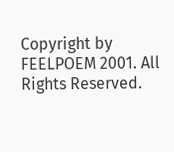Copyright by FEELPOEM 2001. All Rights Reserved.